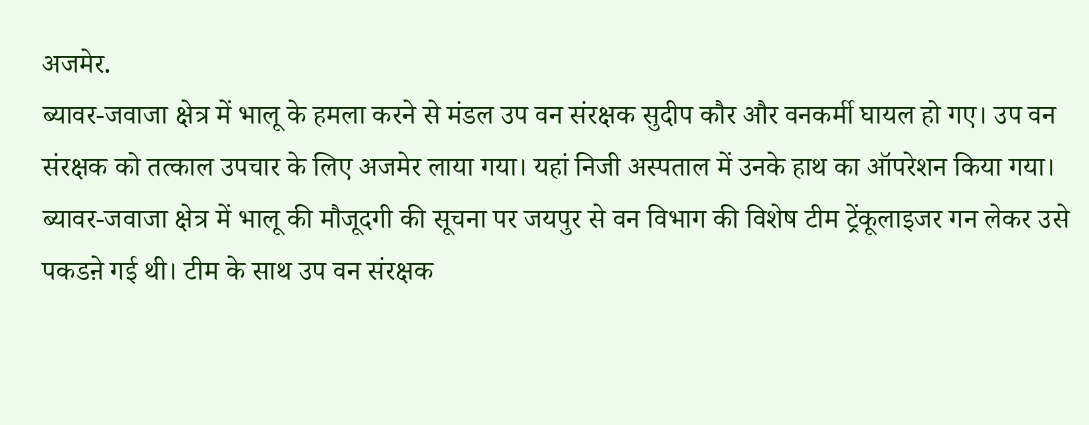अजमेर.
ब्यावर-जवाजा क्षेत्र में भालू के हमला करने से मंडल उप वन संरक्षक सुदीप कौर और वनकर्मी घायल हो गए। उप वन संरक्षक को तत्काल उपचार के लिए अजमेर लाया गया। यहां निजी अस्पताल में उनके हाथ का ऑपरेशन किया गया।
ब्यावर-जवाजा क्षेत्र में भालू की मौजूदगी की सूचना पर जयपुर से वन विभाग की विशेष टीम ट्रेंकूलाइजर गन लेकर उसे पकडऩे गई थी। टीम के साथ उप वन संरक्षक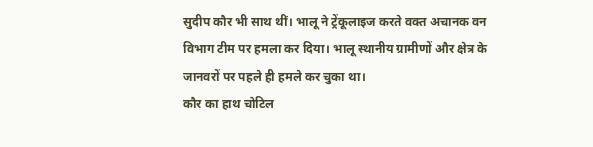सुदीप कौर भी साथ थीं। भालू ने ट्रेंकूलाइज करते वक्त अचानक वन विभाग टीम पर हमला कर दिया। भालू स्थानीय ग्रामीणों और क्षेत्र के जानवरों पर पहले ही हमले कर चुका था।
कौर का हाथ चोटिल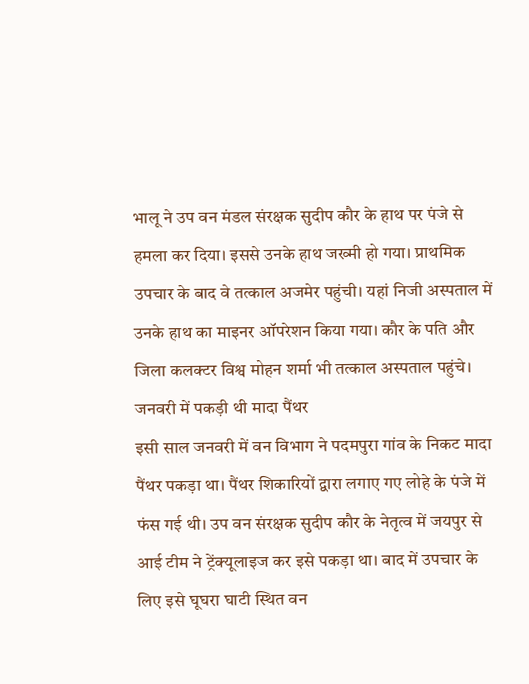भालू ने उप वन मंडल संरक्षक सुदीप कौर के हाथ पर पंजे से हमला कर दिया। इससे उनके हाथ जख्मी हो गया। प्राथमिक उपचार के बाद वे तत्काल अजमेर पहुंची। यहां निजी अस्पताल में उनके हाथ का माइनर ऑपरेशन किया गया। कौर के पति और जिला कलक्टर विश्व मोहन शर्मा भी तत्काल अस्पताल पहुंचे।
जनवरी में पकड़ी थी मादा पैंथर
इसी साल जनवरी में वन विभाग ने पदमपुरा गांव के निकट मादा पैंथर पकड़ा था। पैंथर शिकारियों द्वारा लगाए गए लोहे के पंजे में फंस गई थी। उप वन संरक्षक सुदीप कौर के नेतृत्व में जयपुर से आई टीम ने ट्रेंक्यूलाइज कर इसे पकड़ा था। बाद में उपचार के लिए इसे घूघरा घाटी स्थित वन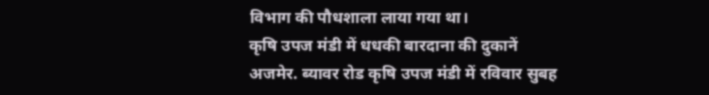विभाग की पौधशाला लाया गया था।
कृषि उपज मंडी में धधकी बारदाना की दुकानें
अजमेर. ब्यावर रोड कृषि उपज मंडी में रविवार सुबह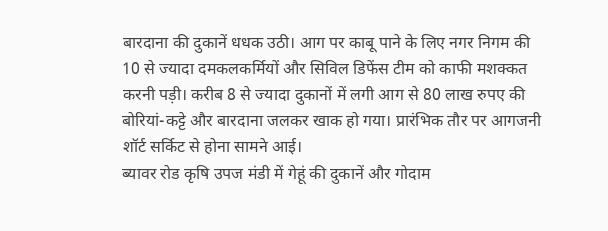बारदाना की दुकानें धधक उठी। आग पर काबू पाने के लिए नगर निगम की 10 से ज्यादा दमकलकर्मियों और सिविल डिफेंस टीम को काफी मशक्कत करनी पड़ी। करीब 8 से ज्यादा दुकानों में लगी आग से 80 लाख रुपए की बोरियां-कट्टे और बारदाना जलकर खाक हो गया। प्रारंभिक तौर पर आगजनी शॉर्ट सर्किट से होना सामने आई।
ब्यावर रोड कृषि उपज मंडी में गेहूं की दुकानें और गोदाम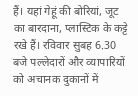हैं। यहां गेहूं की बोरियां, जूट का बारदाना, प्लास्टिक के कट्टे रखे हैं। रविवार सुबह 6.30 बजे पल्लेदारों और व्यापारियों को अचानक दुकानों में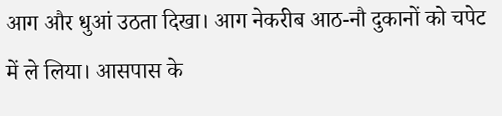आग और धुआं उठता दिखा। आग नेकरीब आठ-नौ दुकानों को चपेट में ले लिया। आसपास के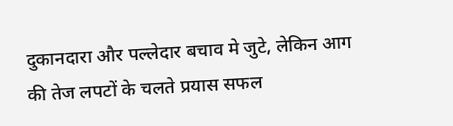दुकानदारा और पल्लेदार बचाव मे जुटे, लेकिन आग की तेज लपटों के चलते प्रयास सफल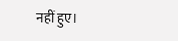नहीं हुए।